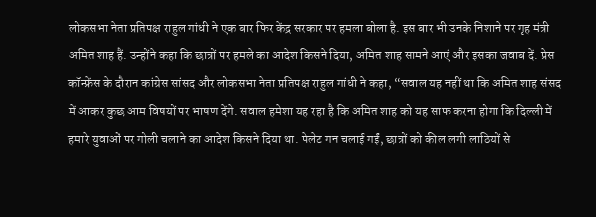लोकसभा नेता प्रतिपक्ष राहुल गांधी ने एक बार फिर केंद्र सरकार पर हमला बोला है. इस बार भी उनके निशाने पर गृह मंत्री अमित शाह हैं. उन्होंने कहा कि छात्रों पर हमले का आदेश किसने दिया, अमित शाह सामने आएं और इसका जवाब दें. प्रेस कॉन्फ्रेंस के दौरान कांग्रेस सांसद और लोकसभा नेता प्रतिपक्ष राहुल गांधी ने कहा, “सवाल यह नहीं था कि अमित शाह संसद में आकर कुछ आम विषयों पर भाषण देंगे. सवाल हमेशा यह रहा है कि अमित शाह को यह साफ करना होगा कि दिल्ली में हमारे युवाओं पर गोली चलाने का आदेश किसने दिया था. पेलेट गन चलाई गईं, छात्रों को कील लगी लाठियों से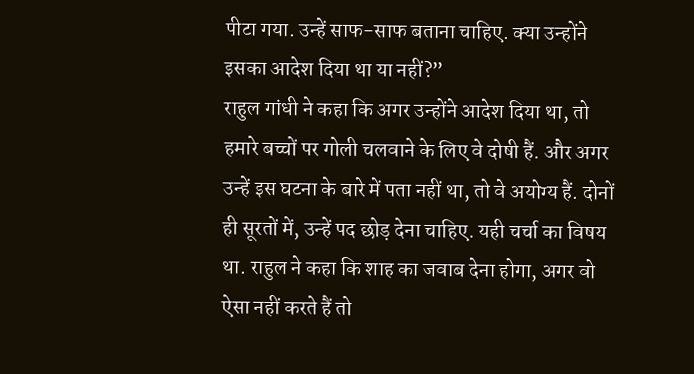पीटा गया. उन्हें साफ-साफ बताना चाहिए. क्या उन्होंने इसका आदेश दिया था या नहीं?”
राहुल गांधी ने कहा कि अगर उन्होंने आदेश दिया था, तो हमारे बच्चों पर गोली चलवाने के लिए वे दोषी हैं. और अगर उन्हें इस घटना के बारे में पता नहीं था, तो वे अयोग्य हैं. दोनों ही सूरतों में, उन्हें पद छोड़ देना चाहिए. यही चर्चा का विषय था. राहुल ने कहा कि शाह का जवाब देना होगा, अगर वो ऐसा नहीं करते हैं तो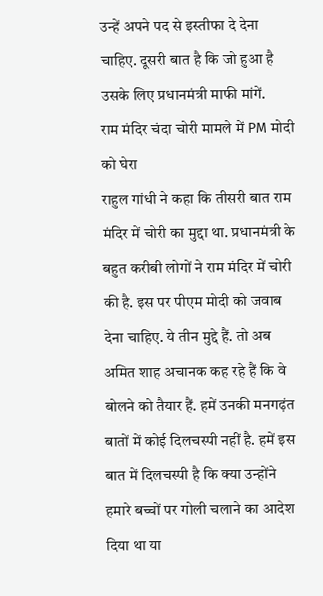उन्हें अपने पद से इस्तीफा दे देना चाहिए. दूसरी बात है कि जो हुआ है उसके लिए प्रधानमंत्री माफी मांगें.
राम मंदिर चंदा चोरी मामले में PM मोदी को घेरा
राहुल गांधी ने कहा कि तीसरी बात राम मंदिर में चोरी का मुद्दा था. प्रधानमंत्री के बहुत करीबी लोगों ने राम मंदिर में चोरी की है. इस पर पीएम मोदी को जवाब देना चाहिए. ये तीन मुद्दे हैं. तो अब अमित शाह अचानक कह रहे हैं कि वे बोलने को तैयार हैं. हमें उनकी मनगढ़ंत बातों में कोई दिलचस्पी नहीं है. हमें इस बात में दिलचस्पी है कि क्या उन्होंने हमारे बच्चों पर गोली चलाने का आदेश दिया था या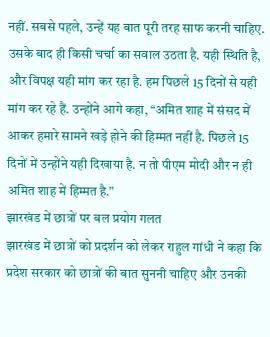नहीं. सबसे पहले, उन्हें यह बात पूरी तरह साफ करनी चाहिए. उसके बाद ही किसी चर्चा का सवाल उठता है. यही स्थिति है, और विपक्ष यही मांग कर रहा है. हम पिछले 15 दिनों से यही मांग कर रहे हैं. उन्होंने आगे कहा, “अमित शाह में संसद में आकर हमारे सामने खड़े होने की हिम्मत नहीं है. पिछले 15 दिनों में उन्होंने यही दिखाया है. न तो पीएम मोदी और न ही अमित शाह में हिम्मत है.”
झारखंड में छात्रों पर बल प्रयोग गलत
झारखंड में छात्रों को प्रदर्शन को लेकर राहुल गांधी ने कहा कि प्रदेश सरकार को छात्रों की बात सुननी चाहिए और उनकी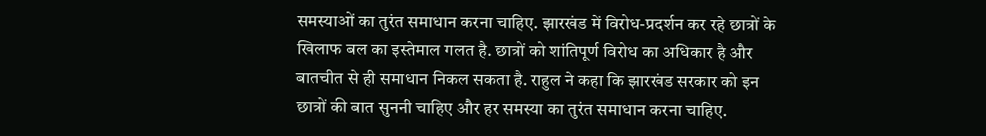समस्याओं का तुरंत समाधान करना चाहिए. झारखंड में विरोध-प्रदर्शन कर रहे छात्रों के खिलाफ बल का इस्तेमाल गलत है. छात्रों को शांतिपूर्ण विरोध का अधिकार है और बातचीत से ही समाधान निकल सकता है. राहुल ने कहा कि झारखंड सरकार को इन छात्रों की बात सुननी चाहिए और हर समस्या का तुरंत समाधान करना चाहिए.